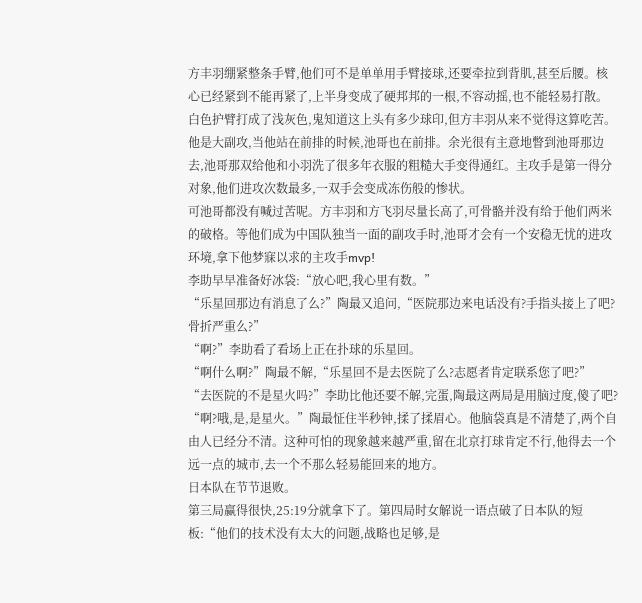方丰羽绷紧整条手臂,他们可不是单单用手臂接球,还要牵拉到背肌,甚至后腰。核心已经紧到不能再紧了,上半身变成了硬邦邦的一根,不容动摇,也不能轻易打散。白色护臂打成了浅灰色,鬼知道这上头有多少球印,但方丰羽从来不觉得这算吃苦。
他是大副攻,当他站在前排的时候,池哥也在前排。余光很有主意地瞥到池哥那边去,池哥那双给他和小羽洗了很多年衣服的粗糙大手变得通红。主攻手是第一得分对象,他们进攻次数最多,一双手会变成冻伤般的惨状。
可池哥都没有喊过苦呢。方丰羽和方飞羽尽量长高了,可骨骼并没有给于他们两米的破格。等他们成为中国队独当一面的副攻手时,池哥才会有一个安稳无忧的进攻环境,拿下他梦寐以求的主攻手mvp!
李助早早准备好冰袋:“放心吧,我心里有数。”
“乐星回那边有消息了么?”陶最又追问,“医院那边来电话没有?手指头接上了吧?骨折严重么?”
“啊?”李助看了看场上正在扑球的乐星回。
“啊什么啊?”陶最不解,“乐星回不是去医院了么?志愿者肯定联系您了吧?”
“去医院的不是星火吗?”李助比他还要不解,完蛋,陶最这两局是用脑过度,傻了吧?
“啊?哦,是,是星火。”陶最怔住半秒钟,揉了揉眉心。他脑袋真是不清楚了,两个自由人已经分不清。这种可怕的现象越来越严重,留在北京打球肯定不行,他得去一个远一点的城市,去一个不那么轻易能回来的地方。
日本队在节节退败。
第三局赢得很快,25:19分就拿下了。第四局时女解说一语点破了日本队的短板:“他们的技术没有太大的问题,战略也足够,是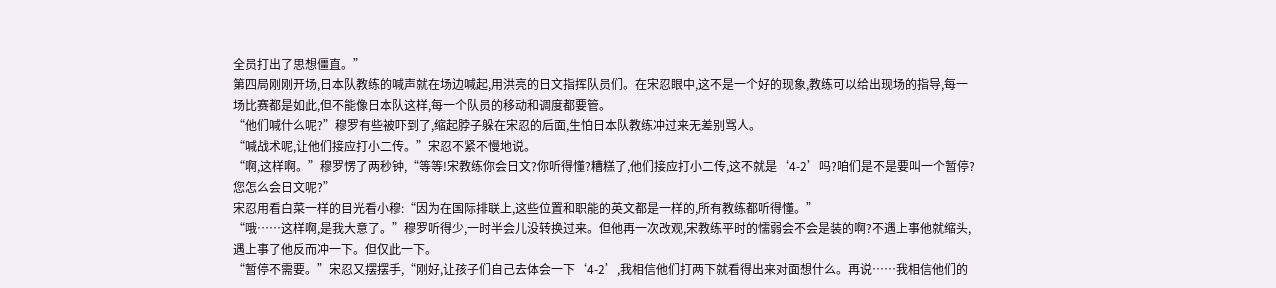全员打出了思想僵直。”
第四局刚刚开场,日本队教练的喊声就在场边喊起,用洪亮的日文指挥队员们。在宋忍眼中,这不是一个好的现象,教练可以给出现场的指导,每一场比赛都是如此,但不能像日本队这样,每一个队员的移动和调度都要管。
“他们喊什么呢?”穆罗有些被吓到了,缩起脖子躲在宋忍的后面,生怕日本队教练冲过来无差别骂人。
“喊战术呢,让他们接应打小二传。”宋忍不紧不慢地说。
“啊,这样啊。”穆罗愣了两秒钟,“等等!宋教练你会日文?你听得懂?糟糕了,他们接应打小二传,这不就是‘4-2’吗?咱们是不是要叫一个暂停?您怎么会日文呢?”
宋忍用看白菜一样的目光看小穆:“因为在国际排联上,这些位置和职能的英文都是一样的,所有教练都听得懂。”
“哦……这样啊,是我大意了。”穆罗听得少,一时半会儿没转换过来。但他再一次改观,宋教练平时的懦弱会不会是装的啊?不遇上事他就缩头,遇上事了他反而冲一下。但仅此一下。
“暂停不需要。”宋忍又摆摆手,“刚好,让孩子们自己去体会一下‘4-2’,我相信他们打两下就看得出来对面想什么。再说……我相信他们的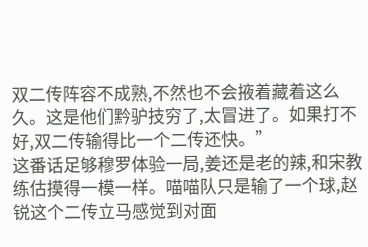双二传阵容不成熟,不然也不会掖着藏着这么久。这是他们黔驴技穷了,太冒进了。如果打不好,双二传输得比一个二传还快。”
这番话足够穆罗体验一局,姜还是老的辣,和宋教练估摸得一模一样。喵喵队只是输了一个球,赵锐这个二传立马感觉到对面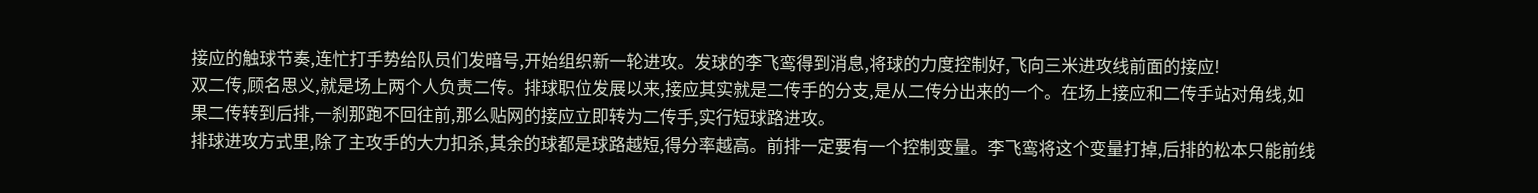接应的触球节奏,连忙打手势给队员们发暗号,开始组织新一轮进攻。发球的李飞鸾得到消息,将球的力度控制好,飞向三米进攻线前面的接应!
双二传,顾名思义,就是场上两个人负责二传。排球职位发展以来,接应其实就是二传手的分支,是从二传分出来的一个。在场上接应和二传手站对角线,如果二传转到后排,一刹那跑不回往前,那么贴网的接应立即转为二传手,实行短球路进攻。
排球进攻方式里,除了主攻手的大力扣杀,其余的球都是球路越短,得分率越高。前排一定要有一个控制变量。李飞鸾将这个变量打掉,后排的松本只能前线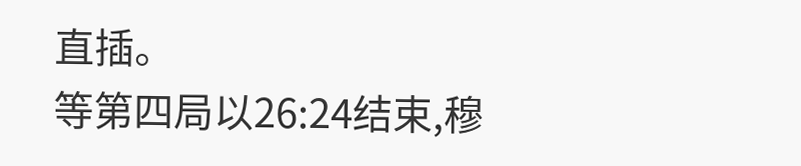直插。
等第四局以26:24结束,穆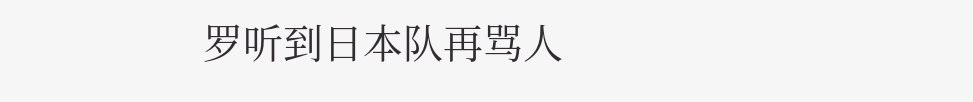罗听到日本队再骂人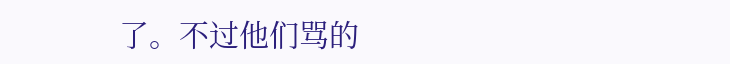了。不过他们骂的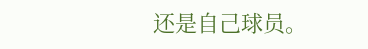还是自己球员。